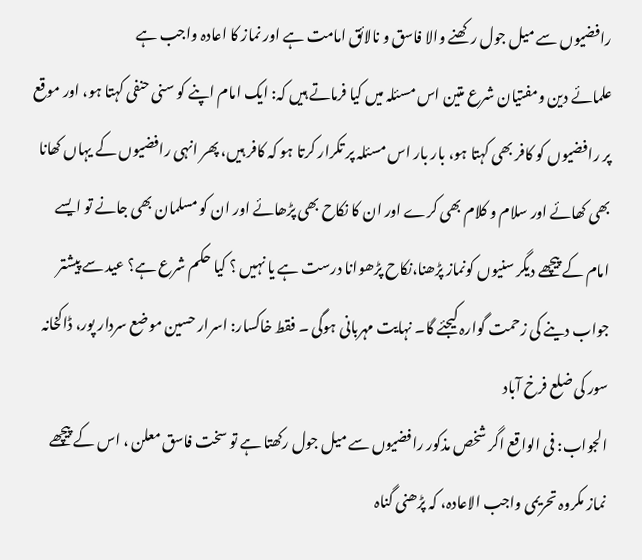رافضیوں سے میل جول رکھنے والا فاسق و نالائق امامت ہے اور نماز کا اعادہ واجب ہے
علمائے دین ومفتیان شرع متین اس مسئلہ میں کیا فرماتے ہیں کہ: ایک امام اپنے کو سنی حنفی کہتا ہو، اور موقع پر رافضیوں کو کافر بھی کہتا ہو، بار بار اس مسئلہ پر تکرار کرتا ہو کہ کافر ہیں، پھر انہی رافضیوں کے یہاں کھانا بھی کھائے اور سلام و کلام بھی کرے اور ان کا نکاح بھی پڑھائے اور ان کو مسلمان بھی جانے تو ایسے امام کے پیچھے دیگر سنیوں کونماز پڑھنا،نکاح پڑھوانا درست ہے یا نہیں ؟ کیا حکم شرع ہے؟ عید سے پیشتر جواب دینے کی زحمت گوارہ کیجئے گا۔ نہایت مہربانی ہوگی ۔ فقط خاکسار: اسرار حسین موضع سردار پور، ڈاکخانہ سور کی ضلع فرخ آباد
الجواب: فی الواقع اگر شخص مذکور رافضیوں سے میل جول رکھتا ہے تو سخت فاسق معلن ، اس کے پیچھے نماز مکروہ تحریمی واجب الاعادہ، کہ پڑھنی گناہ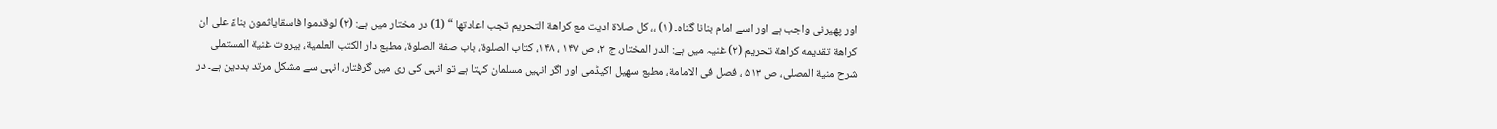اور پھیرنی واجب ہے اور اسے امام بنانا گناہ۔ (۱) ،، كل صلاة اديت مع كراهة التحريم تجب اعادتها “ (1) در مختار میں ہے: (۲) لوقدموا فاسقاياثمون بناءً على ان كراهة تقديمه كراهة تحريم (۲) غنیہ میں ہے: الدر المختار، ج ۲، ص ۱۴۷ ، ۱۴۸، کتاب الصلوۃ، باب صفة الصلوة، مطبع دار الكتب العلمية، بيروت غنية المستملى شرح منية المصلى، ص ۵۱۳ ، فصل فی الامامة، مطبع سهیل اکیڈمی اور اگر انہیں مسلمان کہتا ہے تو انہی کی ری میں گرفتار، انہی سے مشکل مرتد بددین ہے۔ در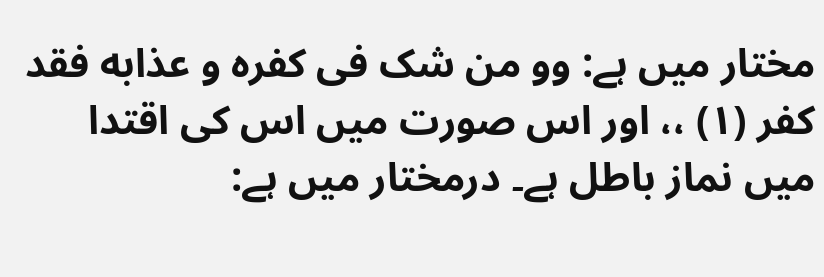مختار میں ہے: وو من شک فی کفره و عذابه فقد کفر (۱) ،، اور اس صورت میں اس کی اقتدا میں نماز باطل ہے۔ درمختار میں ہے: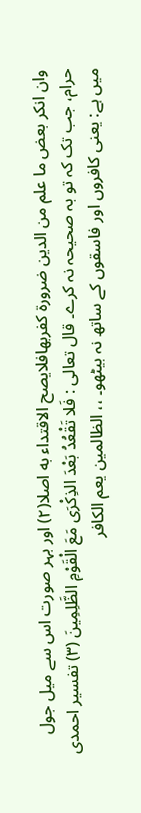وان انکر بعض ما علم من الدين ضرورة كفربهافلايصح الاقتداء به اصلا(۲) اور بہر صورت اس سے میل جول حرام، جب تک کہ تو بہ صحیحہ نہ کرے۔ قال تعالى : فَلا تَقْعُدُ بَعْدَ الذِكْرَى مَعَ الْقَوْمِ الظَّلِمِينَ (۳) تفسیر احمدی میں ہے: یعنی کافروں اور فاسقوں کے ساتھ نہ بیٹھو۔ ،، الظالمين يعم الكافر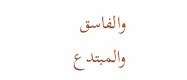والفاسق والمبتدع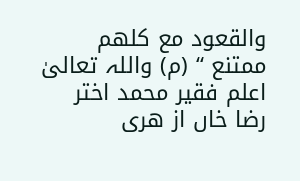والقعود مع كلهم ممتنع “ (م) واللہ تعالیٰ اعلم فقیر محمد اختر رضا خاں از هری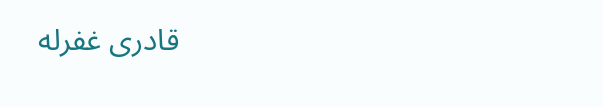قادری غفرله